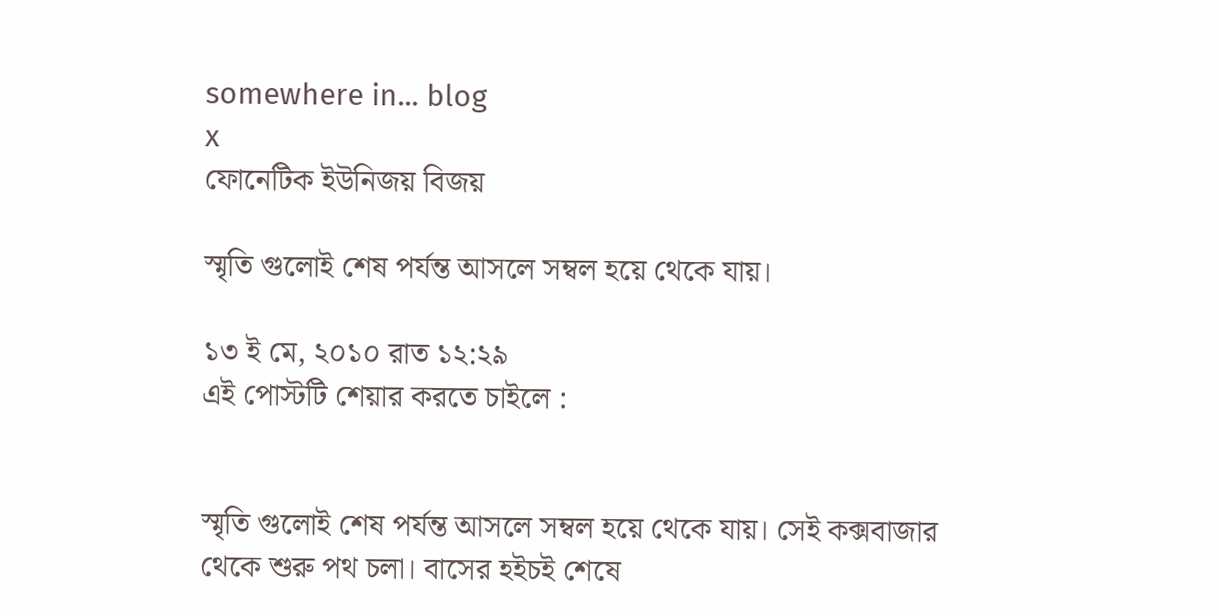somewhere in... blog
x
ফোনেটিক ইউনিজয় বিজয়

স্মৃতি গুলোই শেষ পর্যন্ত আসলে সম্বল হয়ে থেকে যায়।

১৩ ই মে, ২০১০ রাত ১২:২৯
এই পোস্টটি শেয়ার করতে চাইলে :


স্মৃতি গুলোই শেষ পর্যন্ত আসলে সম্বল হয়ে থেকে যায়। সেই কক্সবাজার থেকে শুরু পথ চলা। বাসের হইচই শেষে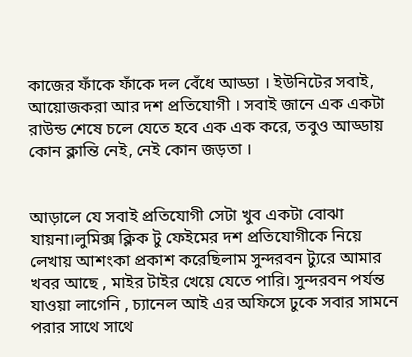কাজের ফাঁকে ফাঁকে দল বেঁধে আড্ডা । ইউনিটের সবাই, আয়োজকরা আর দশ প্রতিযোগী । সবাই জানে এক একটা রাউন্ড শেষে চলে যেতে হবে এক এক করে, তবুও আড্ডায় কোন ক্লান্তি নেই, নেই কোন জড়তা ।


আড়ালে যে সবাই প্রতিযোগী সেটা খুব একটা বোঝা যায়না।লুমিক্স ক্লিক টু ফেইমের দশ প্রতিযোগীকে নিয়ে লেখায় আশংকা প্রকাশ করেছিলাম সুন্দরবন ট্যুরে আমার খবর আছে , মাইর টাইর খেয়ে যেতে পারি। সুন্দরবন পর্যন্ত যাওয়া লাগেনি , চ্যানেল আই এর অফিসে ঢুকে সবার সামনে পরার সাথে সাথে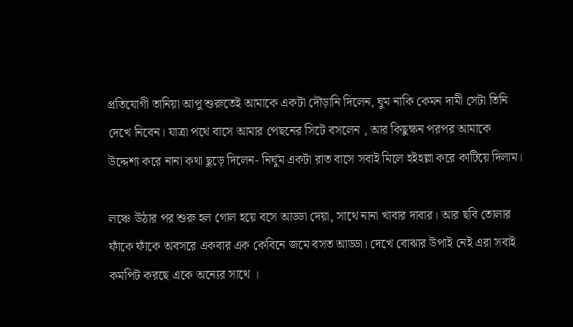প্রতিযোগী তানিয়া আপু শুরুতেই আমাকে একটা দৌড়ানি দিলেন, ঘুম নাকি কেমন দামী সেটা তিনি দেখে নিবেন। যাত্রা পথে বাসে আমার পেছনের সিটে বসলেন , আর কিছুক্ষন পরপর আমাকে উদ্দেশ্য করে নানা কথা ছুড়ে দিলেন- নির্ঘুম একটা রাত বাসে সবাই মিলে হইহল্লা করে কাটিয়ে দিলাম।

লঞ্চে উঠার পর শুরু হল গোল হয়ে বসে আড্ডা দেয়া, সাথে নানা খাবার দাবার। আর ছবি তোলার ফাঁকে ফাঁকে অবসরে একবার এক কেবিনে জমে বসত আড্ডা। দেখে বোঝার উপাই নেই এরা সবাই কমপিট করছে একে অন্যের সাথে ।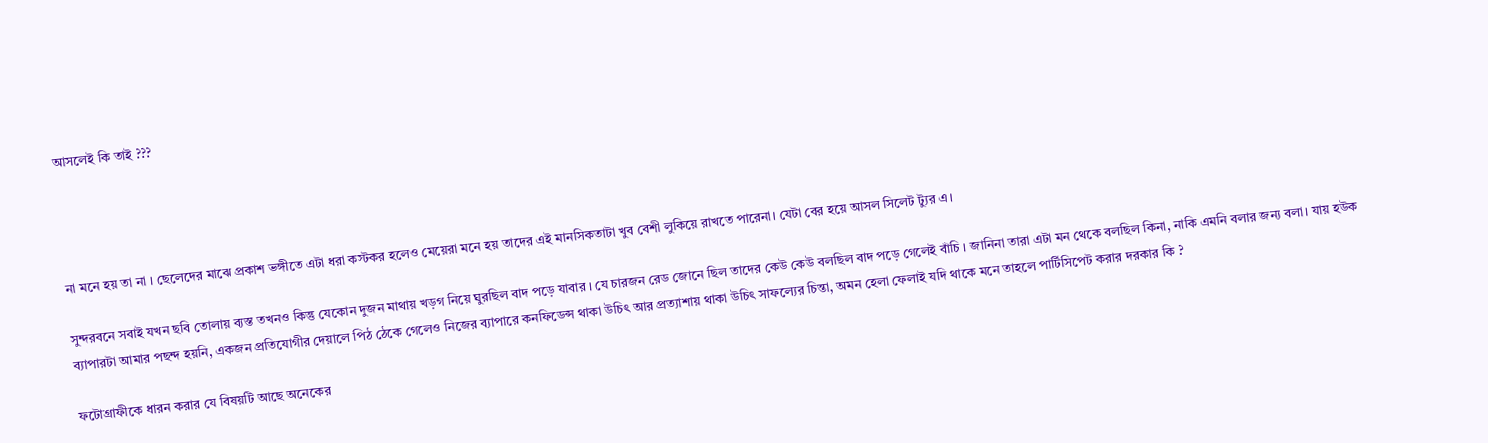আসলেই কি তাই ???




না মনে হয় তা না । ছেলেদের মাঝে প্রকাশ ভঙ্গীতে এটা ধরা কস্টকর হলেও মেয়েরা মনে হয় তাদের এই মানসিকতাটা খুব বেশী লুকিয়ে রাখতে পারেনা। যেটা বের হয়ে আসল সিলেট ট্যুর এ।

সুন্দরবনে সবাই যখন ছবি তোলায় ব্যস্ত তখনও কিন্তু যেকোন দুজন মাথায় খড়গ নিয়ে ঘুরছিল বাদ পড়ে যাবার । যে চারজন রেড জোনে ছিল তাদের কেউ কেউ বলছিল বাদ পড়ে গেলেই বাঁচি । জানিনা তারা এটা মন থেকে বলছিল কিনা, নাকি এমনি বলার জন্য বলা। যায় হউক ব্যাপারটা আমার পছন্দ হয়নি, একজন প্রতিযোগীর দেয়ালে পিঠ ঠেকে গেলেও নিজের ব্যাপারে কনফিডেন্স থাকা উচিৎ আর প্রত্যাশায় থাকা উচিৎ সাফল্যের চিন্তা, অমন হেলা ফেলাই যদি থাকে মনে তাহলে পার্টিসিপেট করার দরকার কি ?

ফটোগ্রাফীকে ধারন করার যে বিষয়টি আছে অনেকের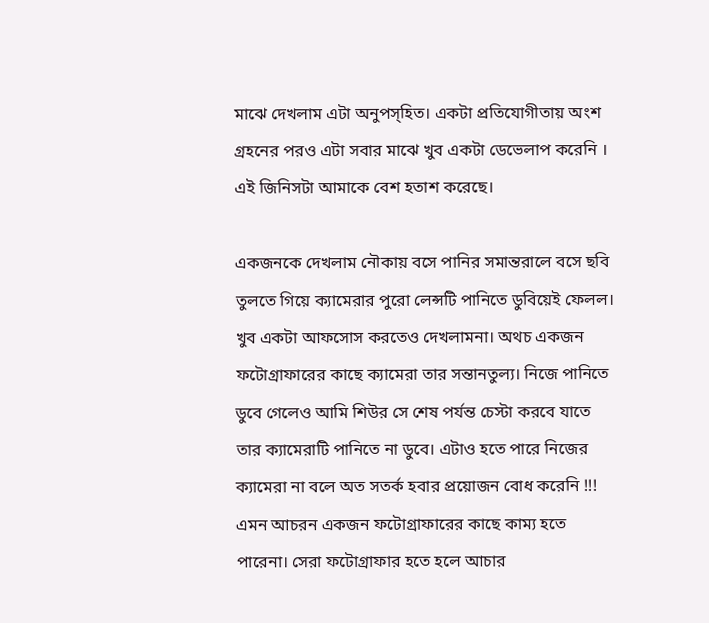মাঝে দেখলাম এটা অনুপস্হিত। একটা প্রতিযোগীতায় অংশ গ্রহনের পরও এটা সবার মাঝে খুব একটা ডেভেলাপ করেনি । এই জিনিসটা আমাকে বেশ হতাশ করেছে।

একজনকে দেখলাম নৌকায় বসে পানির সমান্তরালে বসে ছবি তুলতে গিয়ে ক্যামেরার পুরো লেন্সটি পানিতে ডুবিয়েই ফেলল। খুব একটা আফসোস করতেও দেখলামনা। অথচ একজন ফটোগ্রাফারের কাছে ক্যামেরা তার সন্তানতুল্য। নিজে পানিতে ডুবে গেলেও আমি শিউর সে শেষ পর্যন্ত চেস্টা করবে যাতে তার ক্যামেরাটি পানিতে না ডুবে। এটাও হতে পারে নিজের ক্যামেরা না বলে অত সতর্ক হবার প্রয়োজন বোধ করেনি !!! এমন আচরন একজন ফটোগ্রাফারের কাছে কাম্য হতে পারেনা। সেরা ফটোগ্রাফার হতে হলে আচার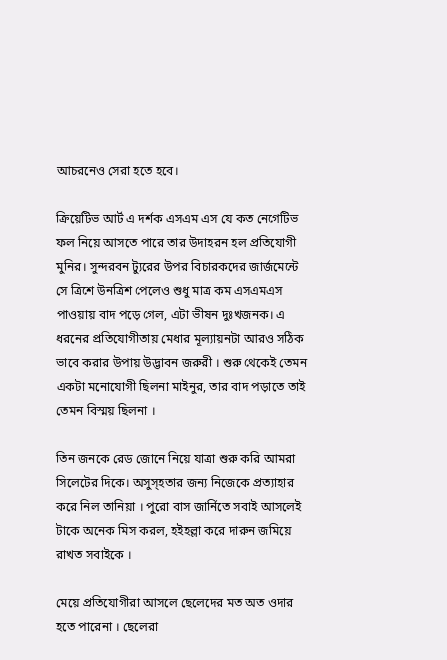আচরনেও সেরা হতে হবে।

ক্রিয়েটিভ আর্ট এ দর্শক এসএম এস যে কত নেগেটিভ ফল নিয়ে আসতে পারে তার উদাহরন হল প্রতিযোগী মুনির। সুন্দরবন ট্যুরের উপর বিচারকদের জার্জমেন্টে সে ত্রিশে উনত্রিশ পেলেও শুধু মাত্র কম এসএমএস পাওয়ায় বাদ পড়ে গেল, এটা ভীষন দুঃখজনক। এ ধরনের প্রতিযোগীতায় মেধার মূল্যায়নটা আরও সঠিক ভাবে করার উপায় উদ্ভাবন জরুরী । শুরু থেকেই তেমন একটা মনোযোগী ছিলনা মাইনুর, তার বাদ পড়াতে তাই তেমন বিস্ময় ছিলনা ।

তিন জনকে রেড জোনে নিয়ে যাত্রা শুরু করি আমরা সিলেটের দিকে। অসুস্হতার জন্য নিজেকে প্রত্যাহার করে নিল তানিয়া । পুরো বাস জার্নিতে সবাই আসলেই টাকে অনেক মিস করল, হইহল্লা করে দারুন জমিয়ে রাখত সবাইকে ।

মেয়ে প্রতিযোগীরা আসলে ছেলেদের মত অত ওদার হতে পারেনা । ছেলেরা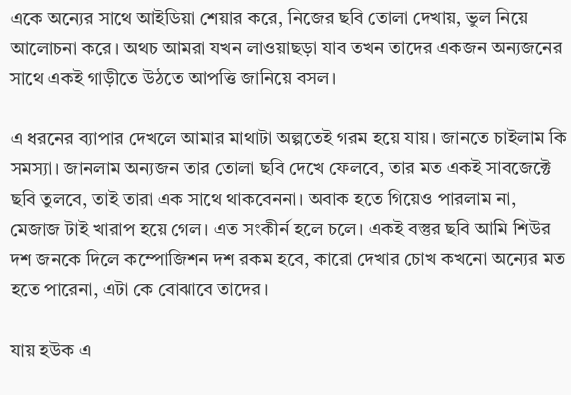একে অন্যের সাথে আইডিয়া শেয়ার করে, নিজের ছবি তোলা দেখায়, ভুল নিয়ে আলোচনা করে। অথচ আমরা যখন লাওয়াছড়া যাব তখন তাদের একজন অন্যজনের সাথে একই গাড়ীতে উঠতে আপত্তি জানিয়ে বসল।

এ ধরনের ব্যাপার দেখলে আমার মাথাটা অল্পতেই গরম হয়ে যায়। জানতে চাইলাম কি সমস্যা। জানলাম অন্যজন তার তোলা ছবি দেখে ফেলবে, তার মত একই সাবজেক্টে ছবি তুলবে, তাই তারা এক সাথে থাকবেননা। অবাক হতে গিয়েও পারলাম না, মেজাজ টাই খারাপ হয়ে গেল। এত সংকীর্ন হলে চলে। একই বস্তুর ছবি আমি শিউর দশ জনকে দিলে কম্পোজিশন দশ রকম হবে, কারো দেখার চোখ কখনো অন্যের মত হতে পারেনা, এটা কে বোঝাবে তাদের।

যায় হউক এ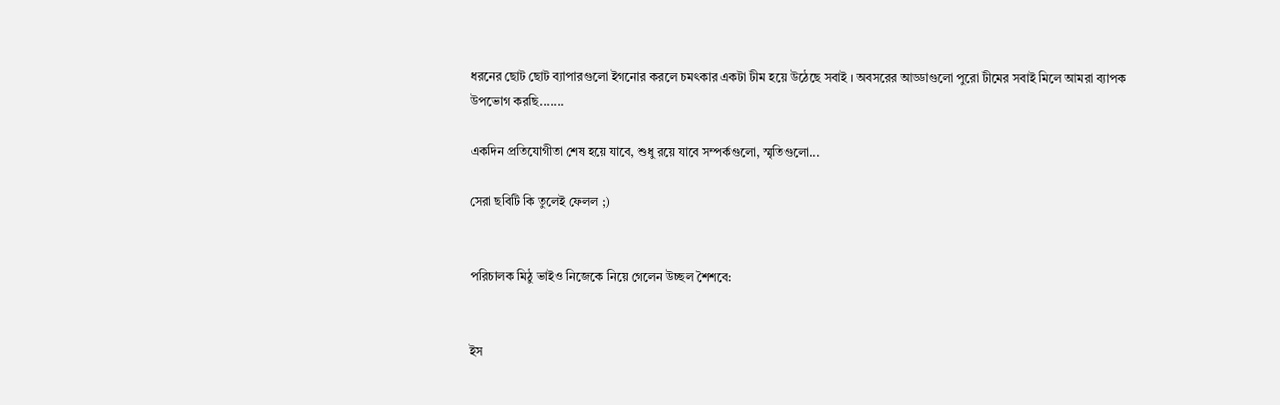ধরনের ছোট ছোট ব্যাপারগুলো ইগনোর করলে চমৎকার একটা টীম হয়ে উঠেছে সবাই । অবসরের আড্ডাগুলো পুরো টীমের সবাই মিলে আমরা ব্যাপক উপভোগ করছি.......

একদিন প্রতিযোগীতা শেষ হয়ে যাবে, শুধু রয়ে যাবে সম্পর্কগুলো, স্মৃতিগুলো...

সেরা ছবিটি কি তুলেই ফেলল ;)


পরিচালক মিঠু ভাইও নিজেকে নিয়ে গেলেন উচ্ছল শৈশবে:


ইস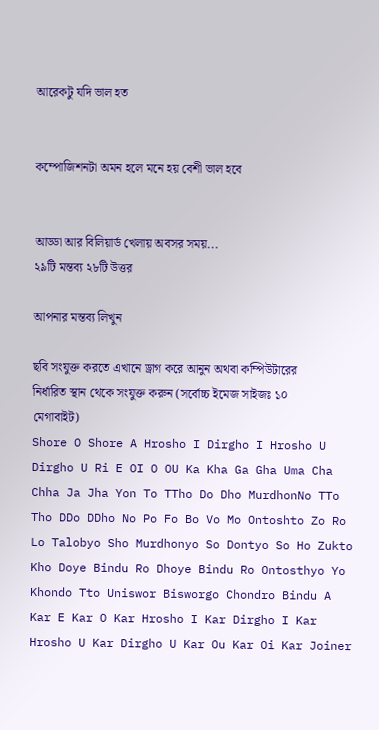আরেকটু যদি ভাল হত


কম্পোজিশনটা অমন হলে মনে হয় বেশী ভাল হবে


আড্ডা আর বিলিয়ার্ড খেলায় অবসর সময়...
২৯টি মন্তব্য ২৮টি উত্তর

আপনার মন্তব্য লিখুন

ছবি সংযুক্ত করতে এখানে ড্রাগ করে আনুন অথবা কম্পিউটারের নির্ধারিত স্থান থেকে সংযুক্ত করুন (সর্বোচ্চ ইমেজ সাইজঃ ১০ মেগাবাইট)
Shore O Shore A Hrosho I Dirgho I Hrosho U Dirgho U Ri E OI O OU Ka Kha Ga Gha Uma Cha Chha Ja Jha Yon To TTho Do Dho MurdhonNo TTo Tho DDo DDho No Po Fo Bo Vo Mo Ontoshto Zo Ro Lo Talobyo Sho Murdhonyo So Dontyo So Ho Zukto Kho Doye Bindu Ro Dhoye Bindu Ro Ontosthyo Yo Khondo Tto Uniswor Bisworgo Chondro Bindu A Kar E Kar O Kar Hrosho I Kar Dirgho I Kar Hrosho U Kar Dirgho U Kar Ou Kar Oi Kar Joiner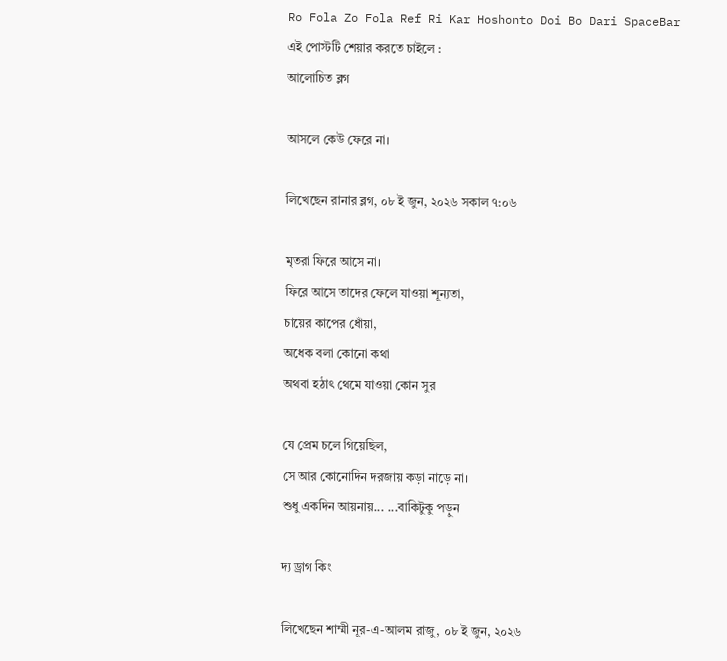Ro Fola Zo Fola Ref Ri Kar Hoshonto Doi Bo Dari SpaceBar
এই পোস্টটি শেয়ার করতে চাইলে :
আলোচিত ব্লগ

আসলে কেউ ফেরে না।

লিখেছেন রানার ব্লগ, ০৮ ই জুন, ২০২৬ সকাল ৭:০৬

মৃতরা ফিরে আসে না।
ফিরে আসে তাদের ফেলে যাওয়া শূন্যতা,
চায়ের কাপের ধোঁয়া,
অধেক বলা কোনো কথা
অথবা হঠাৎ থেমে যাওয়া কোন সুর

যে প্রেম চলে গিয়েছিল,
সে আর কোনোদিন দরজায় কড়া নাড়ে না।
শুধু একদিন আয়নায়... ...বাকিটুকু পড়ুন

দ্য ড্রাগ কিং

লিখেছেন শাম্মী নূর-এ-আলম রাজু, ০৮ ই জুন, ২০২৬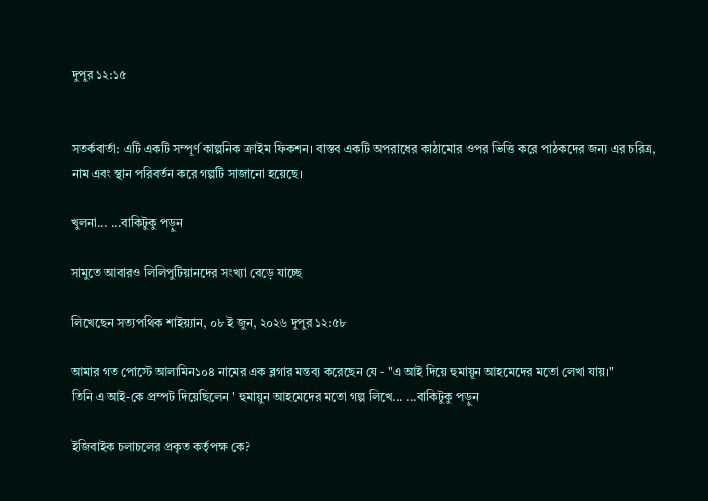দুপুর ১২:১৫


সতর্কবার্তা: এটি একটি সম্পূর্ণ কাল্পনিক ক্রাইম ফিকশন। বাস্তব একটি অপরাধের কাঠামোর ওপর ভিত্তি করে পাঠকদের জন্য এর চরিত্র, নাম এবং স্থান পরিবর্তন করে গল্পটি সাজানো হয়েছে।

খুলনা... ...বাকিটুকু পড়ুন

সামুতে আবারও লিলিপুটিয়ানদের সংখ্যা বেড়ে যাচ্ছে

লিখেছেন সত্যপথিক শাইয়্যান, ০৮ ই জুন, ২০২৬ দুপুর ১২:৫৮

আমার গত পোস্টে আলামিন১০৪ নামের এক ব্লগার মন্তব্য করেছেন যে - "এ আই দিয়ে হুমায়ূন আহমেদের মতো লেখা যায়।"
তিনি এ আই-কে প্রম্পট দিয়েছিলেন ' হুমায়ুন আহমেদের মতো গল্প লিখে... ...বাকিটুকু পড়ুন

ইজিবাইক চলাচলের প্রকৃত কর্তৃপক্ষ কে?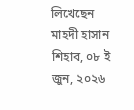লিখেছেন মাহদী হাসান শিহাব, ০৮ ই জুন, ২০২৬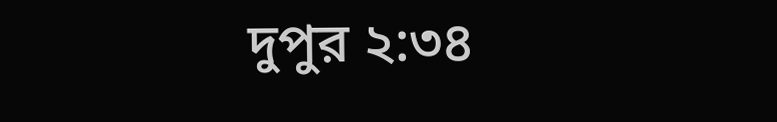দুপুর ২:৩৪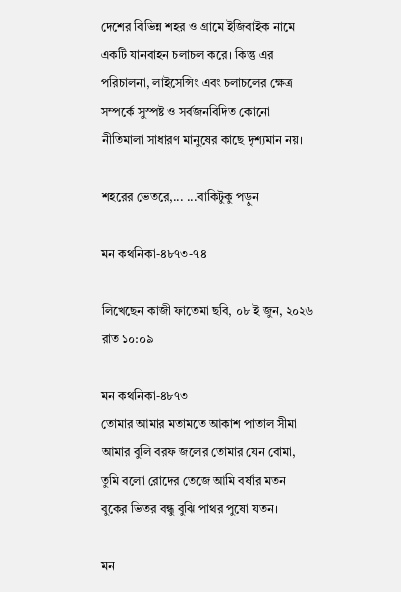দেশের বিভিন্ন শহর ও গ্রামে ইজিবাইক নামে একটি যানবাহন চলাচল করে। কিন্তু এর পরিচালনা, লাইসেন্সিং এবং চলাচলের ক্ষেত্র সম্পর্কে সুস্পষ্ট ও সর্বজনবিদিত কোনো নীতিমালা সাধারণ মানুষের কাছে দৃশ্যমান নয়।

শহরের ভেতরে,... ...বাকিটুকু পড়ুন

মন কথনিকা-৪৮৭৩-৭৪

লিখেছেন কাজী ফাতেমা ছবি, ০৮ ই জুন, ২০২৬ রাত ১০:০৯

মন কথনিকা-৪৮৭৩
তোমার আমার মতামতে আকাশ পাতাল সীমা
আমার বুলি বরফ জলের তোমার যেন বোমা,
তুমি বলো রোদের তেজে আমি বর্ষার মতন
বুকের ভিতর বন্ধু বুঝি পাথর পুষো যতন।

মন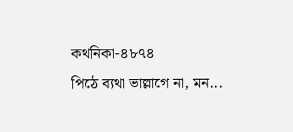কথনিকা-৪৮৭৪
পিঠে ব্যথা ভাল্লাগে না, মন...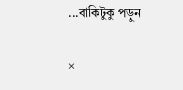...বাকিটুকু পড়ুন

×